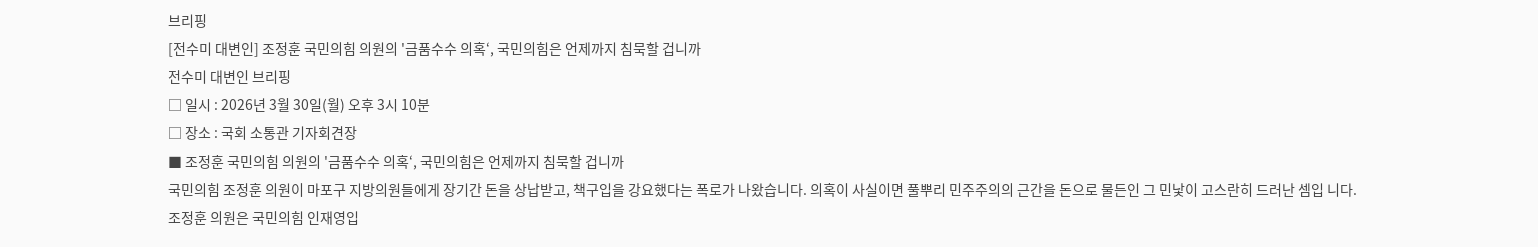브리핑
[전수미 대변인] 조정훈 국민의힘 의원의 '금품수수 의혹‘, 국민의힘은 언제까지 침묵할 겁니까
전수미 대변인 브리핑
□ 일시 : 2026년 3월 30일(월) 오후 3시 10분
□ 장소 : 국회 소통관 기자회견장
■ 조정훈 국민의힘 의원의 '금품수수 의혹‘, 국민의힘은 언제까지 침묵할 겁니까
국민의힘 조정훈 의원이 마포구 지방의원들에게 장기간 돈을 상납받고, 책구입을 강요했다는 폭로가 나왔습니다. 의혹이 사실이면 풀뿌리 민주주의의 근간을 돈으로 물든인 그 민낯이 고스란히 드러난 셈입 니다.
조정훈 의원은 국민의힘 인재영입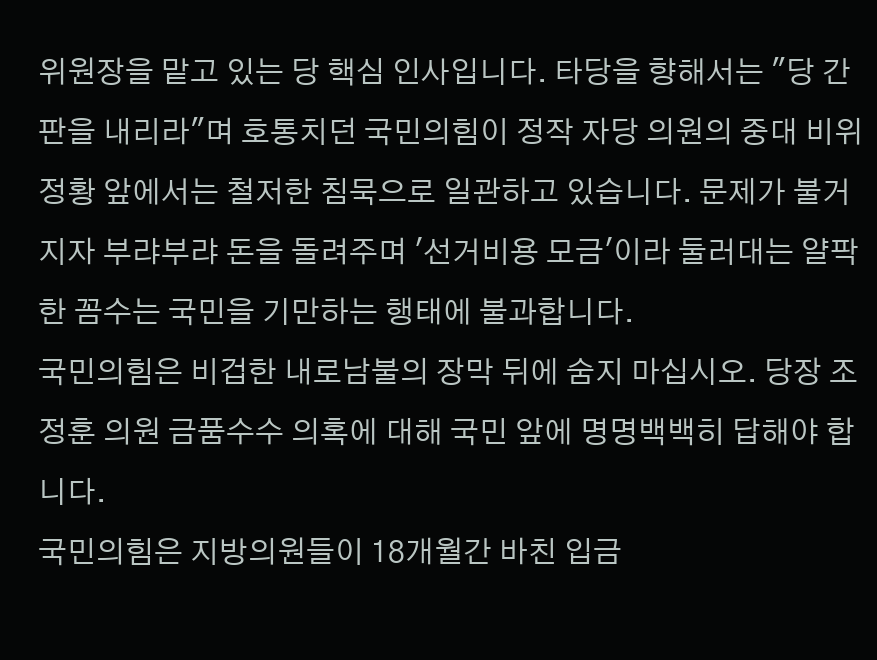위원장을 맡고 있는 당 핵심 인사입니다. 타당을 향해서는 "당 간판을 내리라"며 호통치던 국민의힘이 정작 자당 의원의 중대 비위 정황 앞에서는 철저한 침묵으로 일관하고 있습니다. 문제가 불거지자 부랴부랴 돈을 돌려주며 '선거비용 모금'이라 둘러대는 얄팍한 꼼수는 국민을 기만하는 행태에 불과합니다.
국민의힘은 비겁한 내로남불의 장막 뒤에 숨지 마십시오. 당장 조정훈 의원 금품수수 의혹에 대해 국민 앞에 명명백백히 답해야 합니다.
국민의힘은 지방의원들이 18개월간 바친 입금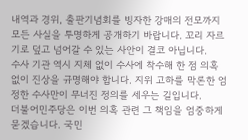내역과 경위, 출판기념회를 빙자한 강매의 전모까지 모든 사실을 투명하게 공개하기 바랍니다. 꼬리 자르기로 덮고 넘어갈 수 있는 사안이 결코 아닙니다.
수사 기관 역시 지체 없이 수사에 착수해 한 점 의혹 없이 진상을 규명해야 합니다. 지위 고하를 막론한 엄정한 수사만이 무너진 정의를 세우는 길입니다.
더불어민주당은 이번 의혹 관련 그 책임을 엄중하게 묻겠습니다. 국민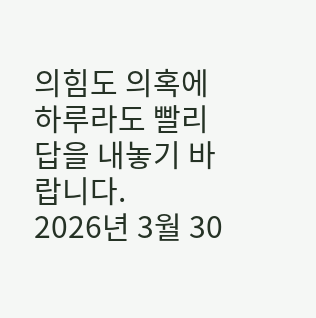의힘도 의혹에 하루라도 빨리 답을 내놓기 바랍니다.
2026년 3월 30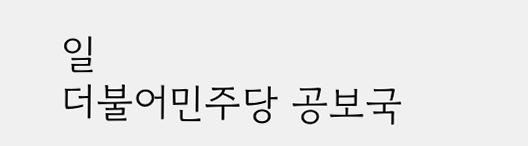일
더불어민주당 공보국